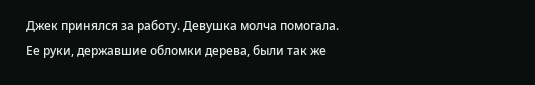Джек принялся за работу. Девушка молча помогала.
Ее руки, державшие обломки дерева, были так же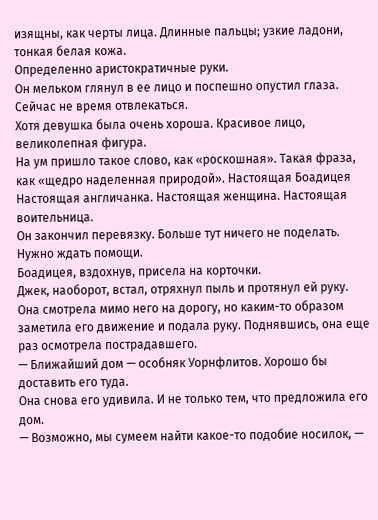изящны, как черты лица. Длинные пальцы; узкие ладони, тонкая белая кожа.
Определенно аристократичные руки.
Он мельком глянул в ее лицо и поспешно опустил глаза. Сейчас не время отвлекаться.
Хотя девушка была очень хороша. Красивое лицо, великолепная фигура.
На ум пришло такое слово, как «роскошная». Такая фраза, как «щедро наделенная природой». Настоящая Боадицея
Настоящая англичанка. Настоящая женщина. Настоящая воительница.
Он закончил перевязку. Больше тут ничего не поделать. Нужно ждать помощи.
Боадицея, вздохнув, присела на корточки.
Джек, наоборот, встал, отряхнул пыль и протянул ей руку.
Она смотрела мимо него на дорогу, но каким-то образом заметила его движение и подала руку. Поднявшись, она еще раз осмотрела пострадавшего.
— Ближайший дом — особняк Уорнфлитов. Хорошо бы доставить его туда.
Она снова его удивила. И не только тем, что предложила его дом.
— Возможно, мы сумеем найти какое-то подобие носилок, —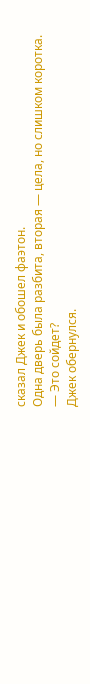сказал Джек и обошел фаэтон.
Одна дверь была разбита, вторая — цела, но слишком коротка.
— Это сойдет?
Джек обернулся.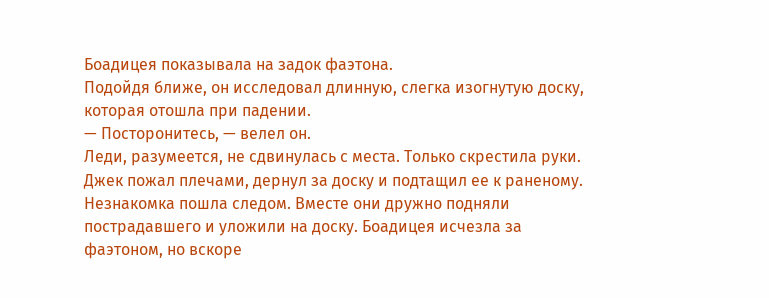Боадицея показывала на задок фаэтона.
Подойдя ближе, он исследовал длинную, слегка изогнутую доску, которая отошла при падении.
— Посторонитесь, — велел он.
Леди, разумеется, не сдвинулась с места. Только скрестила руки. Джек пожал плечами, дернул за доску и подтащил ее к раненому. Незнакомка пошла следом. Вместе они дружно подняли пострадавшего и уложили на доску. Боадицея исчезла за фаэтоном, но вскоре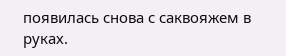появилась снова с саквояжем в руках.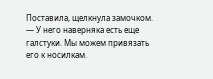Поставила, щелкнула замочком.
— У него наверняка есть еще галстуки. Мы можем привязать его к носилкам.